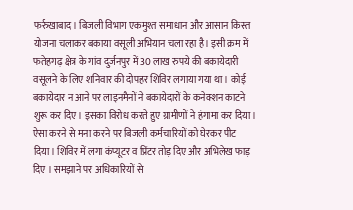फर्रुखाबाद। बिजली विभाग एकमुश्त समाधान और आसान किस्त योजना चलाकर बकाया वसूली अभियान चला रहा है। इसी क्रम में फतेहगढ़ क्षेत्र के गांव दुर्जनपुर में 30 लाख रुपये की बकायेदारी वसूलने के लिए शनिवार की दोपहर शिविर लगाया गया था। कोई बकायेदार न आने पर लाइनमैनों ने बकायेदारों के कनेक्शन काटने शुरू कर दिए। इसका विरोध करते हुए ग्रामीणों ने हंगामा कर दिया।
ऐसा करने से मना करने पर बिजली कर्मचारियों को घेरकर पीट दिया। शिविर में लगा कंप्यूटर व प्रिंटर तोड़ दिए और अभिलेख फाड़ दिए । समझाने पर अधिकारियों से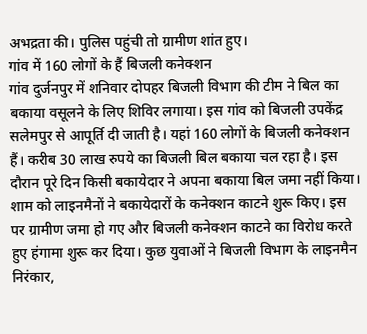अभद्रता की। पुलिस पहुंची तो ग्रामीण शांत हुए।
गांव में 160 लोगों के हैं बिजली कनेक्शन
गांव दुर्जनपुर में शनिवार दोपहर बिजली विभाग की टीम ने बिल का बकाया वसूलने के लिए शिविर लगाया। इस गांव को बिजली उपकेंद्र सलेमपुर से आपूर्ति दी जाती है। यहां 160 लोगों के बिजली कनेक्शन हैं। करीब 30 लाख रुपये का बिजली बिल बकाया चल रहा है। इस दौरान पूरे दिन किसी बकायेदार ने अपना बकाया बिल जमा नहीं किया।
शाम को लाइनमैनों ने बकायेदारों के कनेक्शन काटने शुरू किए। इस पर ग्रामीण जमा हो गए और बिजली कनेक्शन काटने का विरोध करते हुए हंगामा शुरू कर दिया। कुछ युवाओं ने बिजली विभाग के लाइनमैन निरंकार,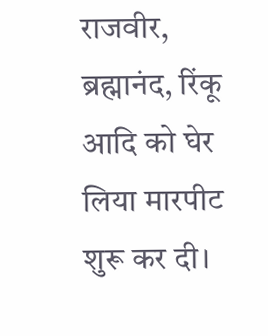राजवीर, ब्रह्मानंद, रिंकू आदि को घेर लिया मारपीट शुरू कर दी।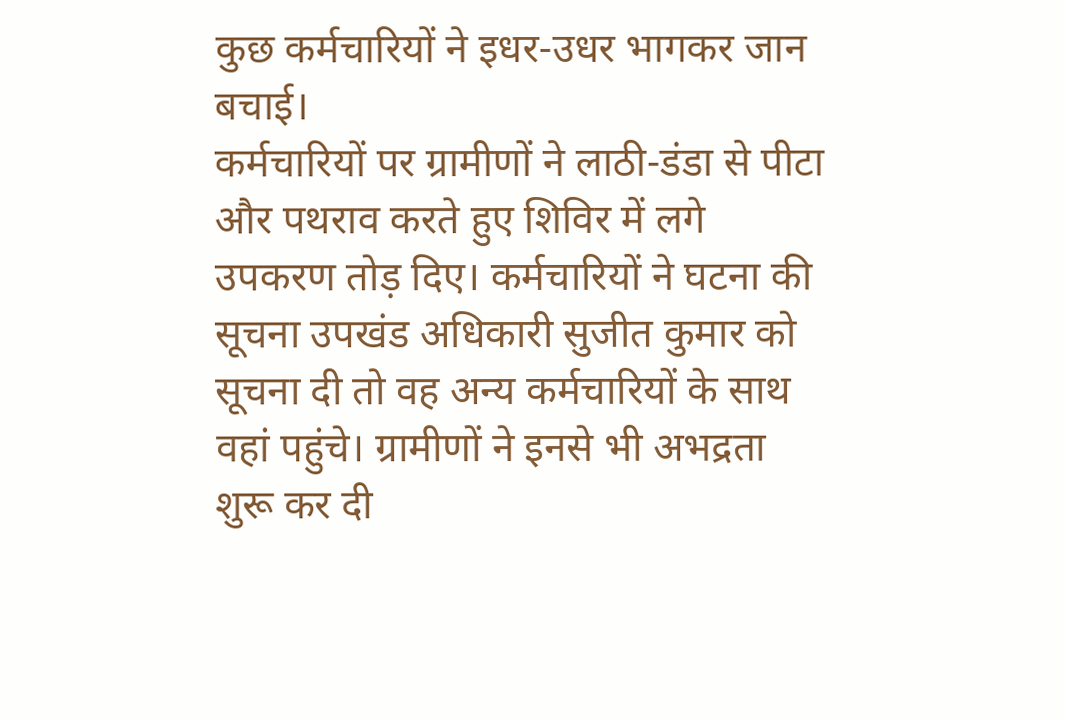कुछ कर्मचारियों ने इधर-उधर भागकर जान बचाई।
कर्मचारियों पर ग्रामीणों ने लाठी-डंडा से पीटा और पथराव करते हुए शिविर में लगे उपकरण तोड़ दिए। कर्मचारियों ने घटना की सूचना उपखंड अधिकारी सुजीत कुमार को सूचना दी तो वह अन्य कर्मचारियों के साथ वहां पहुंचे। ग्रामीणों ने इनसे भी अभद्रता शुरू कर दी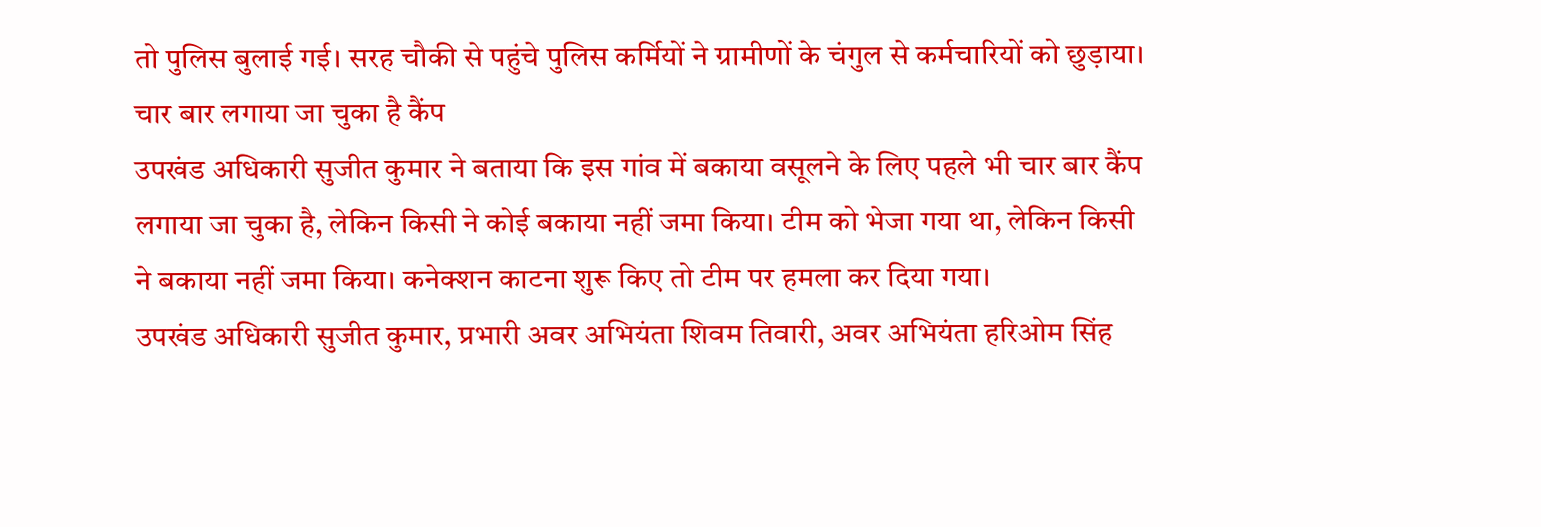तो पुलिस बुलाई गई। सरह चौकी से पहुंचे पुलिस कर्मियों ने ग्रामीणों के चंगुल से कर्मचारियों को छुड़ाया।
चार बार लगाया जा चुका है कैंप
उपखंड अधिकारी सुजीत कुमार ने बताया कि इस गांव में बकाया वसूलने के लिए पहले भी चार बार कैंप लगाया जा चुका है, लेकिन किसी ने कोई बकाया नहीं जमा किया। टीम को भेजा गया था, लेकिन किसी ने बकाया नहीं जमा किया। कनेक्शन काटना शुरू किए तो टीम पर हमला कर दिया गया।
उपखंड अधिकारी सुजीत कुमार, प्रभारी अवर अभियंता शिवम तिवारी, अवर अभियंता हरिओम सिंह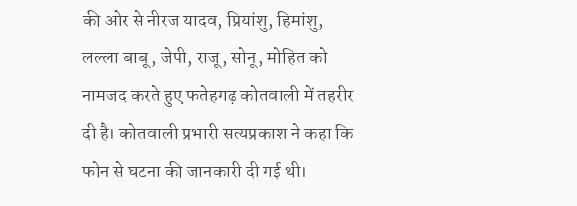की ओर से नीरज यादव, प्रियांशु, हिमांशु, लल्ला बाबू, जेपी, राजू, सोनू, मोहित को नामजद करते हुए फतेहगढ़ कोतवाली में तहरीर दी है। कोतवाली प्रभारी सत्यप्रकाश ने कहा कि फोन से घटना की जानकारी दी गई थी।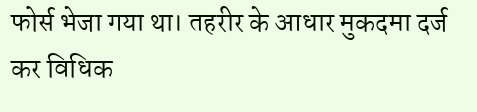फोर्स भेजा गया था। तहरीर के आधार मुकदमा दर्ज कर विधिक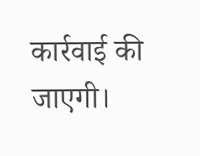कार्रवाई की जाएगी।